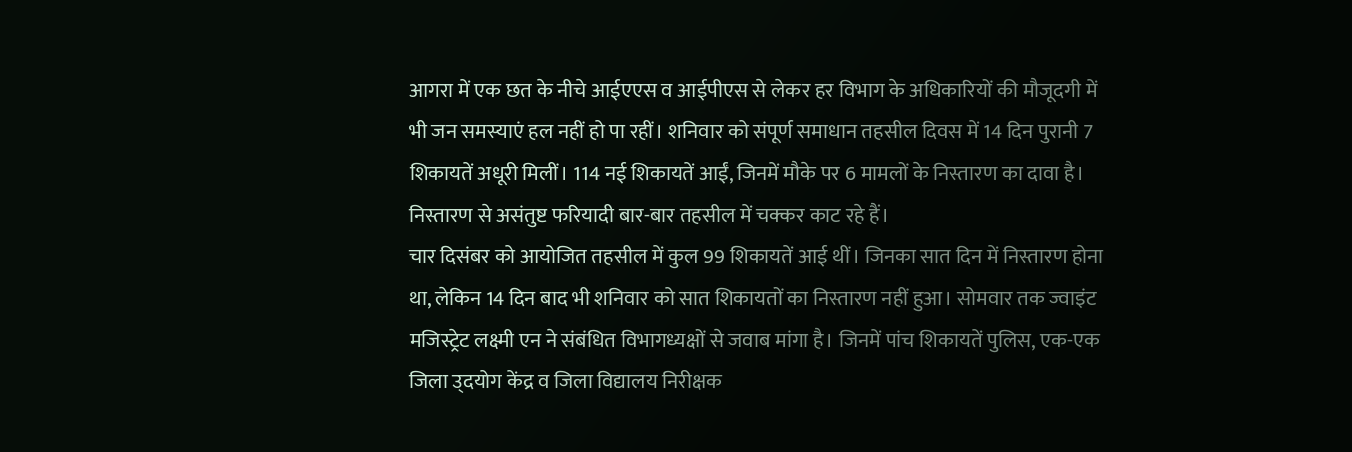आगरा में एक छत के नीचे आईएएस व आईपीएस से लेकर हर विभाग के अधिकारियों की मौजूदगी में भी जन समस्याएं हल नहीं हो पा रहीं। शनिवार को संपूर्ण समाधान तहसील दिवस में 14 दिन पुरानी 7 शिकायतें अधूरी मिलीं। 114 नई शिकायतें आईं, जिनमें मौके पर 6 मामलों के निस्तारण का दावा है। निस्तारण से असंतुष्ट फरियादी बार-बार तहसील में चक्कर काट रहे हैं।
चार दिसंबर को आयोजित तहसील में कुल 99 शिकायतें आई थीं। जिनका सात दिन में निस्तारण होना था, लेकिन 14 दिन बाद भी शनिवार को सात शिकायतों का निस्तारण नहीं हुआ। सोमवार तक ज्वाइंट मजिस्ट्रेट लक्ष्मी एन ने संबंधित विभागध्यक्षों से जवाब मांगा है। जिनमें पांच शिकायतें पुलिस, एक-एक जिला उ्दयोग केंद्र व जिला विद्यालय निरीक्षक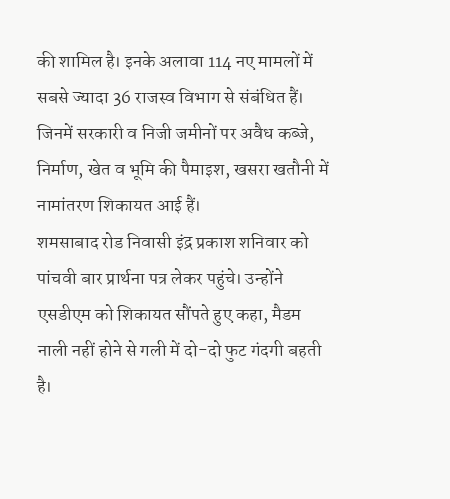की शामिल है। इनके अलावा 114 नए मामलों में सबसे ज्यादा 36 राजस्व विभाग से संबंधित हैं। जिनमें सरकारी व निजी जमीनों पर अवैध कब्जे, निर्माण, खेत व भूमि की पैमाइश, खसरा खतौनी में नामांतरण शिकायत आई हैं।
शमसाबाद रोड निवासी इंद्र प्रकाश शनिवार को पांचवी बार प्रार्थना पत्र लेकर पहुंचे। उन्होंने एसडीएम को शिकायत सौंपते हुए कहा, मैडम नाली नहीं होने से गली में दो-दो फुट गंदगी बहती है।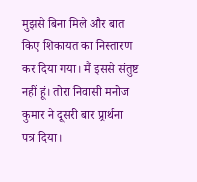मुझसे बिना मिले और बात किए शिकायत का निस्तारण कर दिया गया। मैं इससे संतुष्ट नहीं हूं। तोरा निवासी मनोज कुमार ने दूसरी बार प्र्रार्थना पत्र दिया।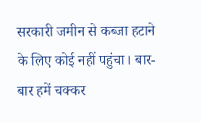सरकारी जमीन से कब्जा हटाने के लिए कोई नहीं पहुंचा। बार-बार हमें चक्कर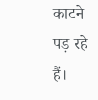काटने पड़ रहे हैं।